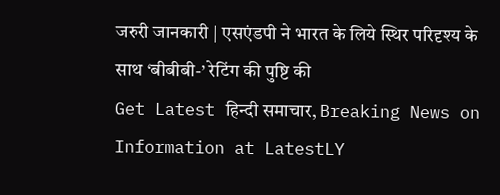जरुरी जानकारी | एसएंडपी ने भारत के लिये स्थिर परिदृश्य के साथ ‘बीबीबी-’ रेटिंग की पुष्टि की
Get Latest हिन्दी समाचार, Breaking News on Information at LatestLY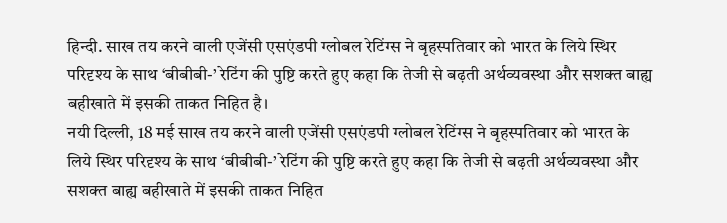हिन्दी. साख तय करने वाली एजेंसी एसएंडपी ग्लोबल रेटिंग्स ने बृहस्पतिवार को भारत के लिये स्थिर परिदृश्य के साथ ‘बीबीबी-’ रेटिंग की पुष्टि करते हुए कहा कि तेजी से बढ़ती अर्थव्यवस्था और सशक्त बाह्य बहीखाते में इसकी ताकत निहित है।
नयी दिल्ली, 18 मई साख तय करने वाली एजेंसी एसएंडपी ग्लोबल रेटिंग्स ने बृहस्पतिवार को भारत के लिये स्थिर परिदृश्य के साथ ‘बीबीबी-’ रेटिंग की पुष्टि करते हुए कहा कि तेजी से बढ़ती अर्थव्यवस्था और सशक्त बाह्य बहीखाते में इसकी ताकत निहित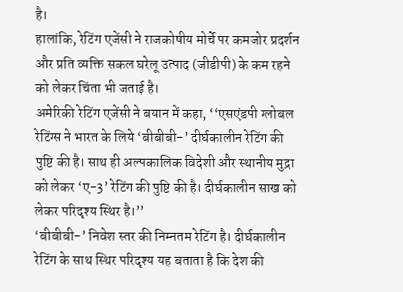है।
हालांकि, रेटिंग एजेंसी ने राजकोषीय मोर्चे पर कमजोर प्रदर्शन और प्रति व्यक्ति सकल घरेलू उत्पाद (जीडीपी) के कम रहने को लेकर चिंता भी जताई है।
अमेरिकी रेटिंग एजेंसी ने बयान में कहा, ‘‘एसएंडपी ग्लोबल रेटिंग्स ने भारत के लिये ‘बीबीबी-’ दीर्घकालीन रेटिंग की पुष्टि की है। साथ ही अल्पकालिक विदेशी और स्थानीय मुद्रा को लेकर ‘ए-3’ रेटिंग की पुष्टि की है। दीर्घकालीन साख को लेकर परिदृश्य स्थिर है।’’
‘बीबीबी-’ निवेश स्तर की निम्नतम रेटिंग है। दीर्घकालीन रेटिंग के साथ स्थिर परिदृश्य यह बताता है कि देश की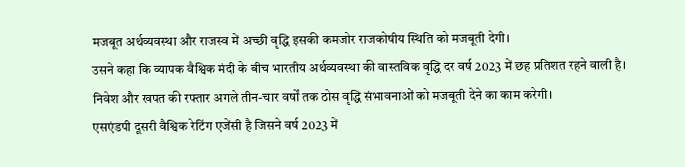मजबूत अर्थव्यवस्था और राजस्व में अच्छी वृद्धि इसकी कमजोर राजकोषीय स्थिति को मजबूती देगी।
उसने कहा कि व्यापक वैश्विक मंदी के बीच भारतीय अर्थव्यवस्था की वास्तविक वृद्धि दर वर्ष 2023 में छह प्रतिशत रहने वाली है। निवेश और खपत की रफ्तार अगले तीन-चार वर्षों तक ठोस वृद्धि संभावनाओं को मजबूती देने का काम करेगी।
एसएंडपी दूसरी वैश्विक रेटिंग एजेंसी है जिसने वर्ष 2023 में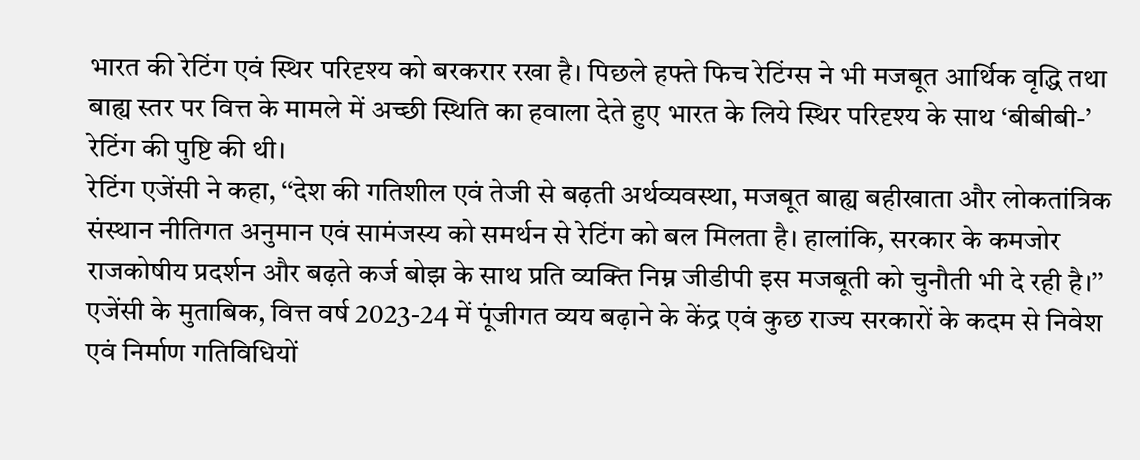भारत की रेटिंग एवं स्थिर परिदृश्य को बरकरार रखा है। पिछले हफ्ते फिच रेटिंग्स ने भी मजबूत आर्थिक वृद्धि तथा बाह्य स्तर पर वित्त के मामले में अच्छी स्थिति का हवाला देते हुए भारत के लिये स्थिर परिदृश्य के साथ ‘बीबीबी-’ रेटिंग की पुष्टि की थी।
रेटिंग एजेंसी ने कहा, ‘‘देश की गतिशील एवं तेजी से बढ़ती अर्थव्यवस्था, मजबूत बाह्य बहीखाता और लोकतांत्रिक संस्थान नीतिगत अनुमान एवं सामंजस्य को समर्थन से रेटिंग को बल मिलता है। हालांकि, सरकार के कमजोर राजकोषीय प्रदर्शन और बढ़ते कर्ज बोझ के साथ प्रति व्यक्ति निम्न जीडीपी इस मजबूती को चुनौती भी दे रही है।’’
एजेंसी के मुताबिक, वित्त वर्ष 2023-24 में पूंजीगत व्यय बढ़ाने के केंद्र एवं कुछ राज्य सरकारों के कदम से निवेश एवं निर्माण गतिविधियों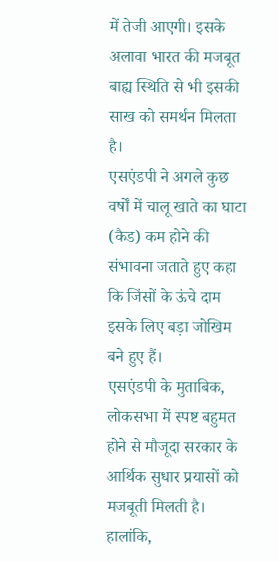में तेजी आएगी। इसके अलावा भारत की मजबूत बाह्य स्थिति से भी इसकी साख को समर्थन मिलता है।
एसएंडपी ने अगले कुछ वर्षों में चालू खाते का घाटा (कैड) कम होने की संभावना जताते हुए कहा कि जिंसों के ऊंचे दाम इसके लिए बड़ा जोखिम बने हुए हैं।
एसएंडपी के मुताबिक, लोकसभा में स्पष्ट बहुमत होने से मौजूदा सरकार के आर्थिक सुधार प्रयासों को मजबूती मिलती है। हालांकि,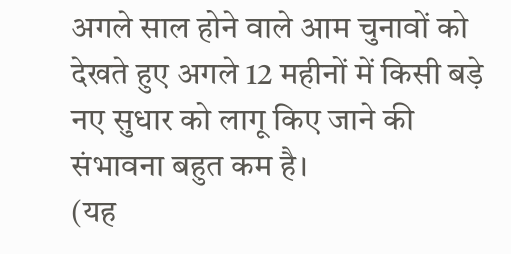अगले साल होने वाले आम चुनावों को देखते हुए अगले 12 महीनों में किसी बड़े नए सुधार को लागू किए जाने की संभावना बहुत कम है।
(यह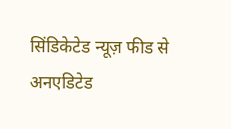सिंडिकेटेड न्यूज़ फीड से अनएडिटेड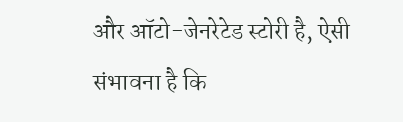और ऑटो-जेनरेटेड स्टोरी है, ऐसी संभावना है कि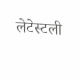लेटेस्टली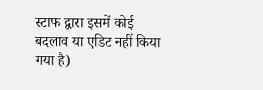स्टाफ द्वारा इसमें कोई बदलाव या एडिट नहीं किया गया है)